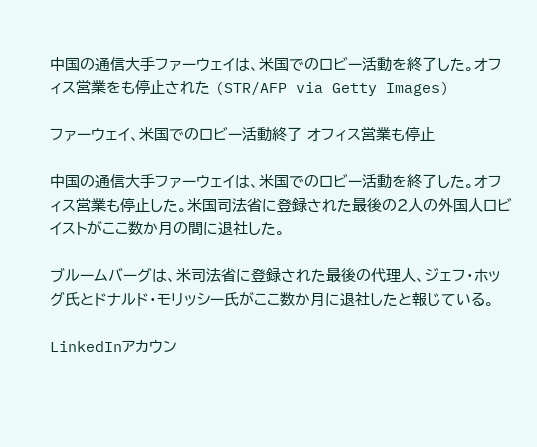中国の通信大手ファーウェイは、米国でのロビー活動を終了した。オフィス営業をも停止された (STR/AFP via Getty Images)

ファーウェイ、米国でのロビー活動終了 オフィス営業も停止

中国の通信大手ファーウェイは、米国でのロビー活動を終了した。オフィス営業も停止した。米国司法省に登録された最後の2人の外国人ロビイストがここ数か月の間に退社した。

ブルームバーグは、米司法省に登録された最後の代理人、ジェフ・ホッグ氏とドナルド・モリッシー氏がここ数か月に退社したと報じている。

LinkedInアカウン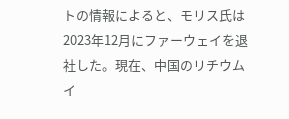トの情報によると、モリス氏は2023年12月にファーウェイを退社した。現在、中国のリチウムイ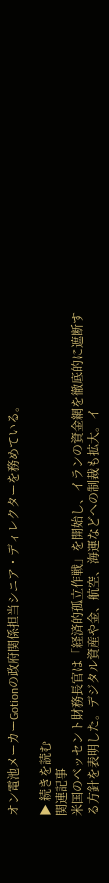オン電池メーカーGotionの政府関係担当シニア・ディレクターを務めている。

▶ 続きを読む
関連記事
米国のベッセント財務長官は「経済的孤立作戦」を開始し、イランの資金網を徹底的に遮断する方針を表明した。デジタル資産や金、航空、海運などへの制裁も拡大。イ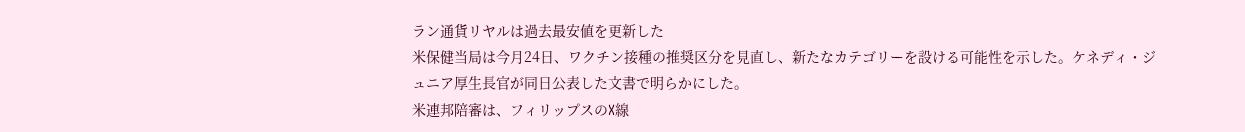ラン通貨リヤルは過去最安値を更新した
米保健当局は今月24日、ワクチン接種の推奨区分を見直し、新たなカテゴリーを設ける可能性を示した。ケネディ・ジュニア厚生長官が同日公表した文書で明らかにした。
米連邦陪審は、フィリップスのX線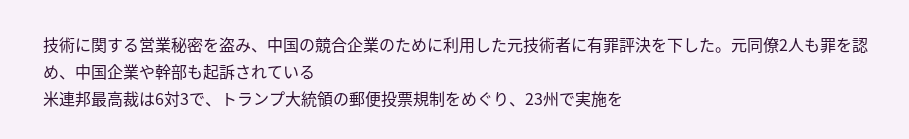技術に関する営業秘密を盗み、中国の競合企業のために利用した元技術者に有罪評決を下した。元同僚2人も罪を認め、中国企業や幹部も起訴されている
米連邦最高裁は6対3で、トランプ大統領の郵便投票規制をめぐり、23州で実施を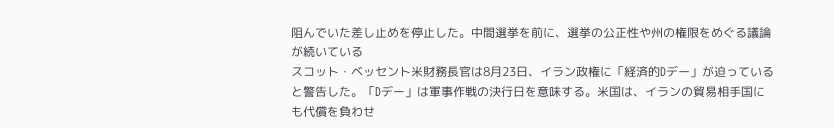阻んでいた差し止めを停止した。中間選挙を前に、選挙の公正性や州の権限をめぐる議論が続いている
スコット・ベッセント米財務長官は8月23日、イラン政権に「経済的Dデー」が迫っていると警告した。「Dデー」は軍事作戦の決行日を意味する。米国は、イランの貿易相手国にも代償を負わせ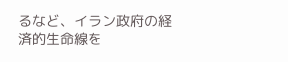るなど、イラン政府の経済的生命線を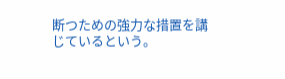断つための強力な措置を講じているという。